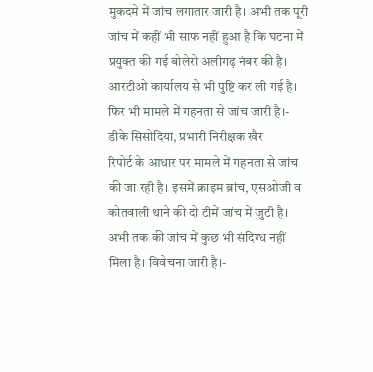मुकदमे में जांच लगातार जारी है। अभी तक पूरी जांच में कहीं भी साफ नहीं हुआ है कि घटना में प्रयुक्त की गई बोलेरो अलीगढ़ नंबर की है। आरटीओ कार्यालय से भी पुष्टि कर ली गई है। फिर भी मामले में गहनता से जांच जारी है।- डीके सिसोदिया, प्रभारी निरीक्षक खैर
रिपोर्ट के आधार पर मामले में गहनता से जांच की जा रही है। इसमें क्राइम ब्रांच, एसओजी व कोतवाली थाने की दो टीमें जांच में जुटी है। अभी तक की जांच में कुछ भी संदिग्ध नहीं मिला है। विवेचना जारी है।-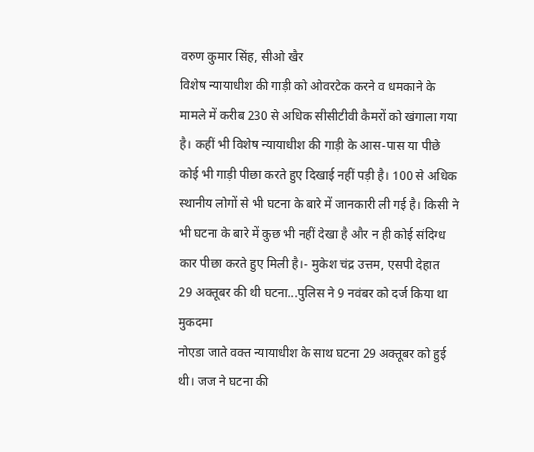वरुण कुमार सिंह, सीओ खैर
विशेष न्यायाधीश की गाड़ी को ओवरटेक करने व धमकाने के मामले में करीब 230 से अधिक सीसीटीवी कैमरों को खंगाला गया है। कहीं भी विशेष न्यायाधीश की गाड़ी के आस-पास या पीछे कोई भी गाड़ी पीछा करते हुए दिखाई नहीं पड़ी है। 100 से अधिक स्थानीय लोगों से भी घटना के बारे में जानकारी ली गई है। किसी ने भी घटना के बारे में कुछ भी नहीं देखा है और न ही कोई संदिग्ध कार पीछा करते हुए मिली है।- मुकेश चंद्र उत्तम, एसपी देहात
29 अक्तूबर की थी घटना...पुलिस ने 9 नवंबर को दर्ज किया था मुकदमा
नोएडा जाते वक्त न्यायाधीश के साथ घटना 29 अक्तूबर को हुई थी। जज ने घटना की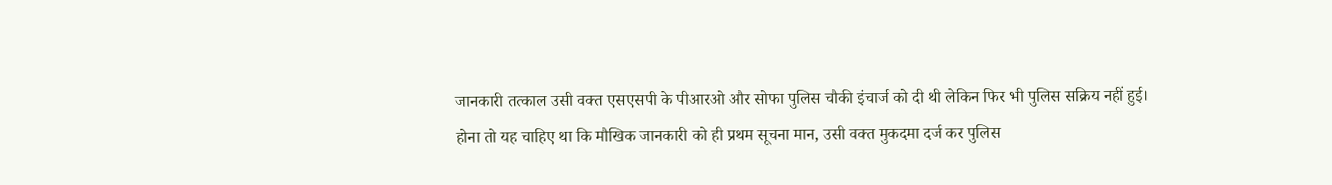जानकारी तत्काल उसी वक्त एसएसपी के पीआरओ और सोफा पुलिस चौकी इंचार्ज को दी थी लेकिन फिर भी पुलिस सक्रिय नहीं हुई। होना तो यह चाहिए था कि मौखिक जानकारी को ही प्रथम सूचना मान, उसी वक्त मुकदमा दर्ज कर पुलिस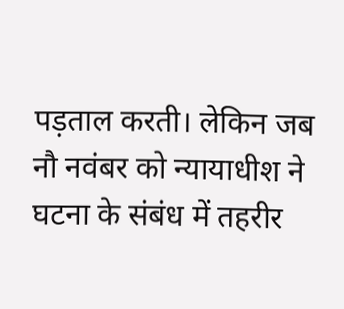पड़ताल करती। लेकिन जब नौ नवंबर को न्यायाधीश ने घटना के संबंध में तहरीर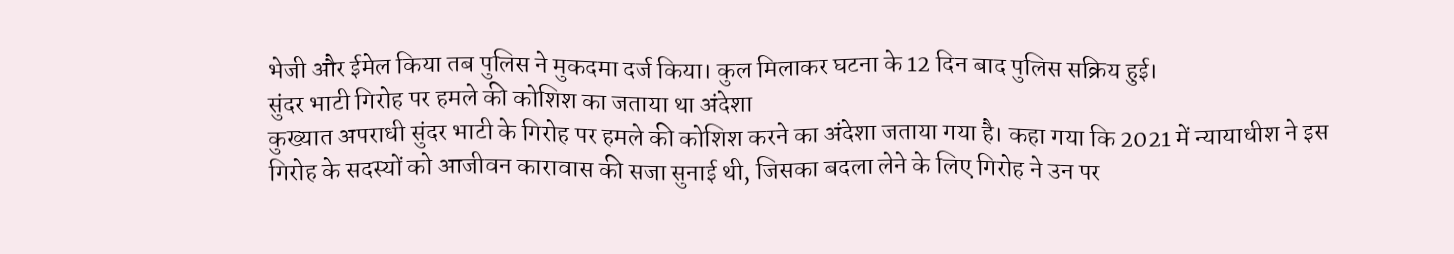भेजी और ईमेल किया तब पुलिस ने मुकदमा दर्ज किया। कुल मिलाकर घटना के 12 दिन बाद पुलिस सक्रिय हुई।
सुंदर भाटी गिरोह पर हमले की कोशिश का जताया था अंदेशा
कुख्यात अपराधी सुंदर भाटी के गिरोह पर हमले की कोशिश करने का अंदेशा जताया गया है। कहा गया कि 2021 में न्यायाधीश ने इस गिरोह के सदस्यों को आजीवन कारावास की सजा सुनाई थी, जिसका बदला लेने के लिए गिरोह ने उन पर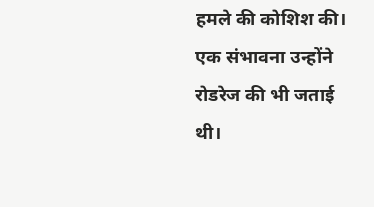हमले की कोशिश की। एक संभावना उन्होंने रोडरेज की भी जताई थी।